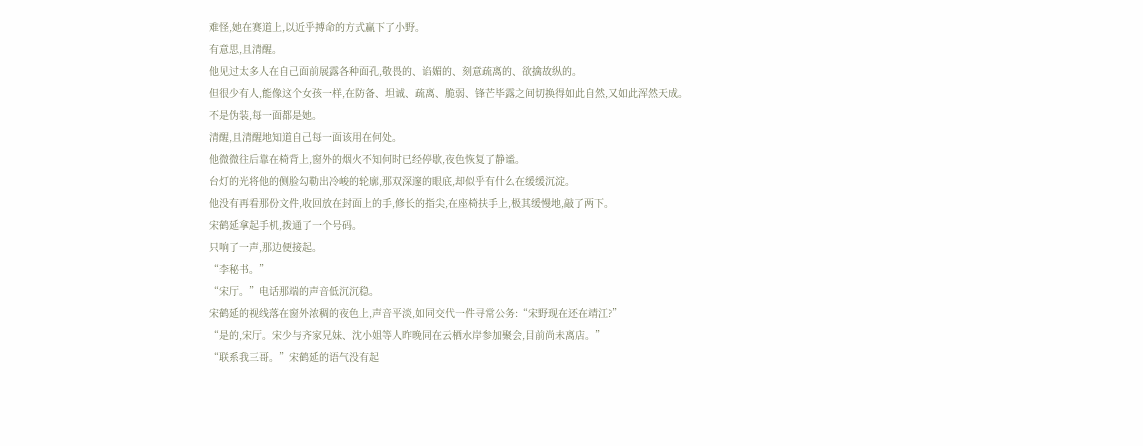难怪,她在赛道上,以近乎搏命的方式赢下了小野。
有意思,且清醒。
他见过太多人在自己面前展露各种面孔,敬畏的、谄媚的、刻意疏离的、欲擒故纵的。
但很少有人,能像这个女孩一样,在防备、坦诚、疏离、脆弱、锋芒毕露之间切换得如此自然,又如此浑然天成。
不是伪装,每一面都是她。
清醒,且清醒地知道自己每一面该用在何处。
他微微往后靠在椅背上,窗外的烟火不知何时已经停歇,夜色恢复了静谧。
台灯的光将他的侧脸勾勒出冷峻的轮廓,那双深邃的眼底,却似乎有什么在缓缓沉淀。
他没有再看那份文件,收回放在封面上的手,修长的指尖,在座椅扶手上,极其缓慢地,敲了两下。
宋鹤延拿起手机,拨通了一个号码。
只响了一声,那边便接起。
“李秘书。”
“宋厅。”电话那端的声音低沉沉稳。
宋鹤延的视线落在窗外浓稠的夜色上,声音平淡,如同交代一件寻常公务:“宋野现在还在靖江?”
“是的,宋厅。宋少与齐家兄妹、沈小姐等人昨晚同在云栖水岸参加聚会,目前尚未离店。”
“联系我三哥。”宋鹤延的语气没有起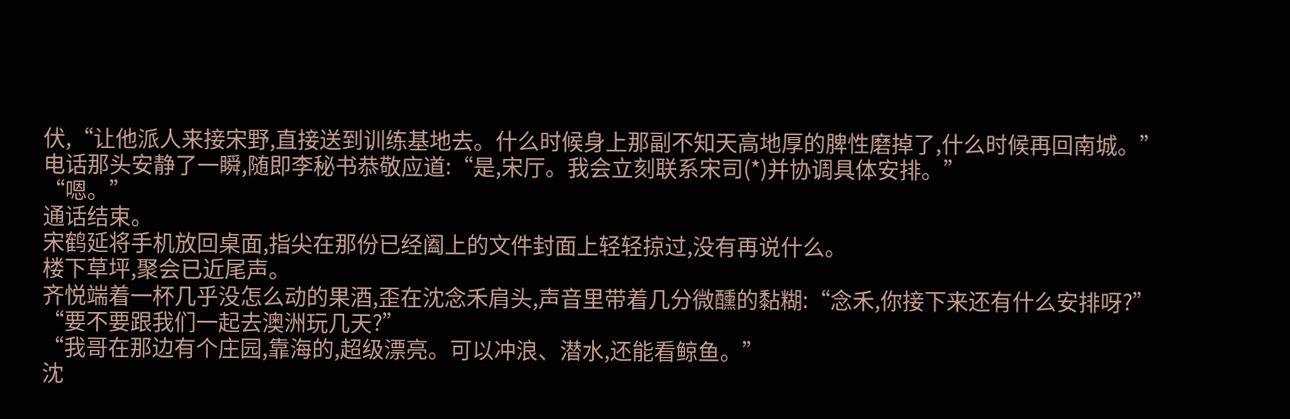伏,“让他派人来接宋野,直接送到训练基地去。什么时候身上那副不知天高地厚的脾性磨掉了,什么时候再回南城。”
电话那头安静了一瞬,随即李秘书恭敬应道:“是,宋厅。我会立刻联系宋司(*)并协调具体安排。”
“嗯。”
通话结束。
宋鹤延将手机放回桌面,指尖在那份已经阖上的文件封面上轻轻掠过,没有再说什么。
楼下草坪,聚会已近尾声。
齐悦端着一杯几乎没怎么动的果酒,歪在沈念禾肩头,声音里带着几分微醺的黏糊:“念禾,你接下来还有什么安排呀?”
“要不要跟我们一起去澳洲玩几天?”
“我哥在那边有个庄园,靠海的,超级漂亮。可以冲浪、潜水,还能看鲸鱼。”
沈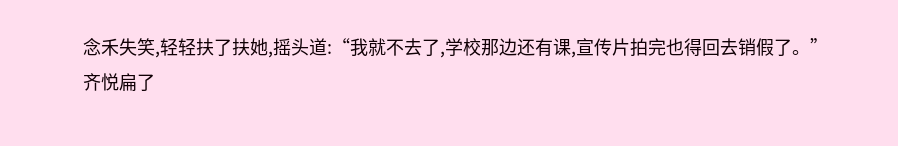念禾失笑,轻轻扶了扶她,摇头道:“我就不去了,学校那边还有课,宣传片拍完也得回去销假了。”
齐悦扁了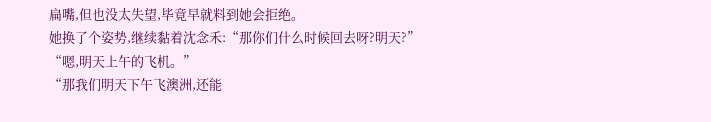扁嘴,但也没太失望,毕竟早就料到她会拒绝。
她换了个姿势,继续黏着沈念禾:“那你们什么时候回去呀?明天?”
“嗯,明天上午的飞机。”
“那我们明天下午飞澳洲,还能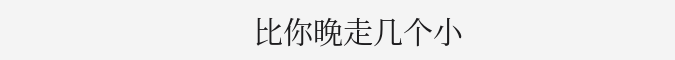比你晚走几个小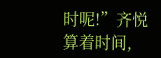时呢!”齐悦算着时间,